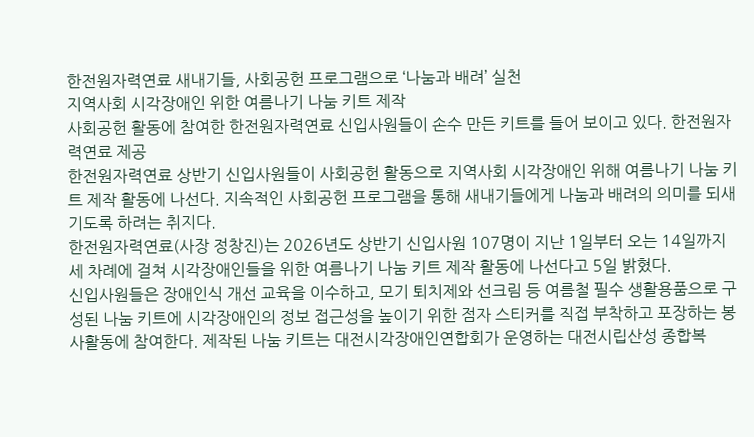한전원자력연료 새내기들, 사회공헌 프로그램으로 ‘나눔과 배려’ 실천
지역사회 시각장애인 위한 여름나기 나눔 키트 제작
사회공헌 활동에 참여한 한전원자력연료 신입사원들이 손수 만든 키트를 들어 보이고 있다. 한전원자력연료 제공
한전원자력연료 상반기 신입사원들이 사회공헌 활동으로 지역사회 시각장애인 위해 여름나기 나눔 키트 제작 활동에 나선다. 지속적인 사회공헌 프로그램을 통해 새내기들에게 나눔과 배려의 의미를 되새기도록 하려는 취지다.
한전원자력연료(사장 정창진)는 2026년도 상반기 신입사원 107명이 지난 1일부터 오는 14일까지 세 차례에 걸쳐 시각장애인들을 위한 여름나기 나눔 키트 제작 활동에 나선다고 5일 밝혔다.
신입사원들은 장애인식 개선 교육을 이수하고, 모기 퇴치제와 선크림 등 여름철 필수 생활용품으로 구성된 나눔 키트에 시각장애인의 정보 접근성을 높이기 위한 점자 스티커를 직접 부착하고 포장하는 봉사활동에 참여한다. 제작된 나눔 키트는 대전시각장애인연합회가 운영하는 대전시립산성 종합복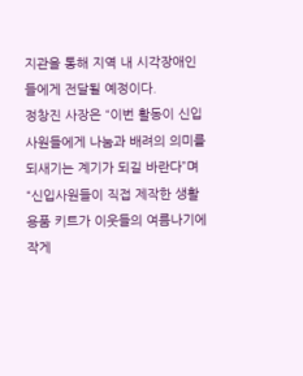지관을 통해 지역 내 시각장애인들에게 전달될 예정이다.
정창진 사장은 “이번 활동이 신입사원들에게 나눔과 배려의 의미를 되새기는 계기가 되길 바란다”며 “신입사원들이 직접 제작한 생활용품 키트가 이웃들의 여름나기에 작게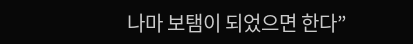나마 보탬이 되었으면 한다”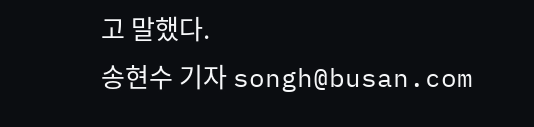고 말했다.
송현수 기자 songh@busan.com